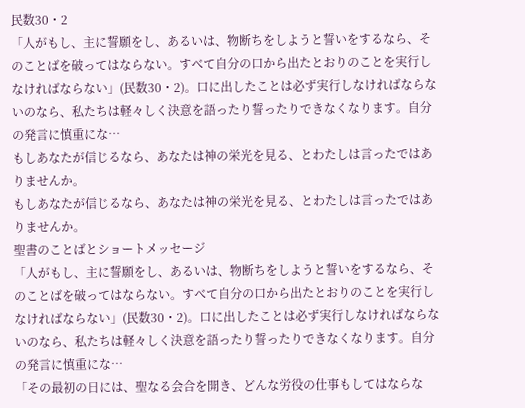民数30・2
「人がもし、主に誓願をし、あるいは、物断ちをしようと誓いをするなら、そのことばを破ってはならない。すべて自分の口から出たとおりのことを実行しなければならない」(民数30・2)。口に出したことは必ず実行しなければならないのなら、私たちは軽々しく決意を語ったり誓ったりできなくなります。自分の発言に慎重にな…
もしあなたが信じるなら、あなたは神の栄光を見る、とわたしは言ったではありませんか。
もしあなたが信じるなら、あなたは神の栄光を見る、とわたしは言ったではありませんか。
聖書のことばとショートメッセージ
「人がもし、主に誓願をし、あるいは、物断ちをしようと誓いをするなら、そのことばを破ってはならない。すべて自分の口から出たとおりのことを実行しなければならない」(民数30・2)。口に出したことは必ず実行しなければならないのなら、私たちは軽々しく決意を語ったり誓ったりできなくなります。自分の発言に慎重にな…
「その最初の日には、聖なる会合を開き、どんな労役の仕事もしてはならな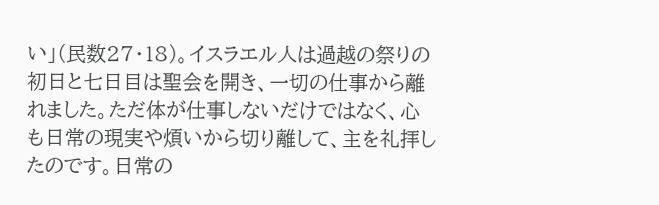い」(民数27・18)。イスラエル人は過越の祭りの初日と七日目は聖会を開き、一切の仕事から離れました。ただ体が仕事しないだけではなく、心も日常の現実や煩いから切り離して、主を礼拝したのです。日常の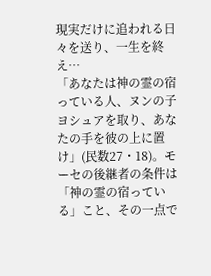現実だけに追われる日々を送り、一生を終え…
「あなたは神の霊の宿っている人、ヌンの子ヨシュアを取り、あなたの手を彼の上に置け」(民数27・18)。モーセの後継者の条件は「神の霊の宿っている」こと、その一点で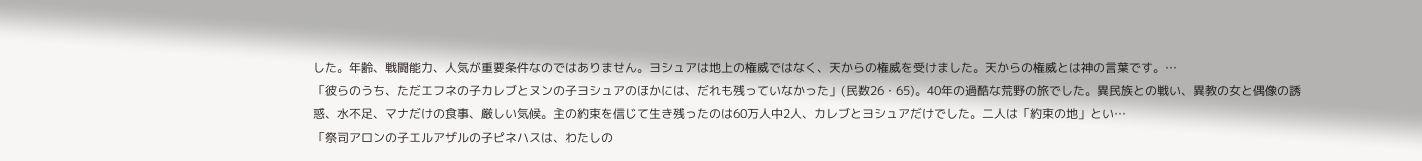した。年齢、戦闘能力、人気が重要条件なのではありません。ヨシュアは地上の権威ではなく、天からの権威を受けました。天からの権威とは神の言葉です。…
「彼らのうち、ただエフネの子カレブとヌンの子ヨシュアのほかには、だれも残っていなかった」(民数26・65)。40年の過酷な荒野の旅でした。異民族との戦い、異教の女と偶像の誘惑、水不足、マナだけの食事、厳しい気候。主の約束を信じて生き残ったのは60万人中2人、カレブとヨシュアだけでした。二人は「約束の地」とい…
「祭司アロンの子エルアザルの子ピネハスは、わたしの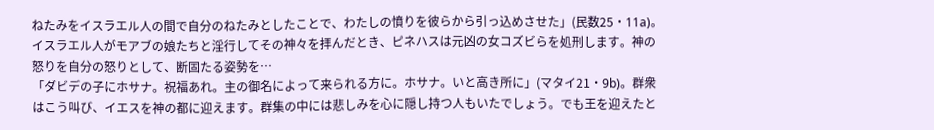ねたみをイスラエル人の間で自分のねたみとしたことで、わたしの憤りを彼らから引っ込めさせた」(民数25・11a)。イスラエル人がモアブの娘たちと淫行してその神々を拝んだとき、ピネハスは元凶の女コズビらを処刑します。神の怒りを自分の怒りとして、断固たる姿勢を…
「ダビデの子にホサナ。祝福あれ。主の御名によって来られる方に。ホサナ。いと高き所に」(マタイ21・9b)。群衆はこう叫び、イエスを神の都に迎えます。群集の中には悲しみを心に隠し持つ人もいたでしょう。でも王を迎えたと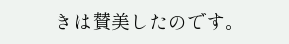きは賛美したのです。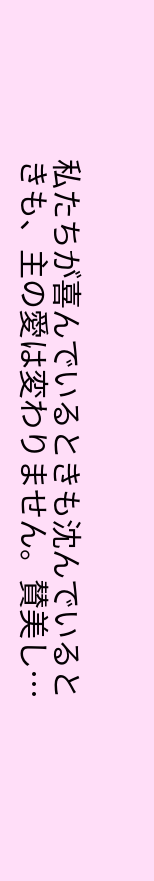私たちが喜んでいるときも沈んでいるときも、主の愛は変わりません。賛美し…